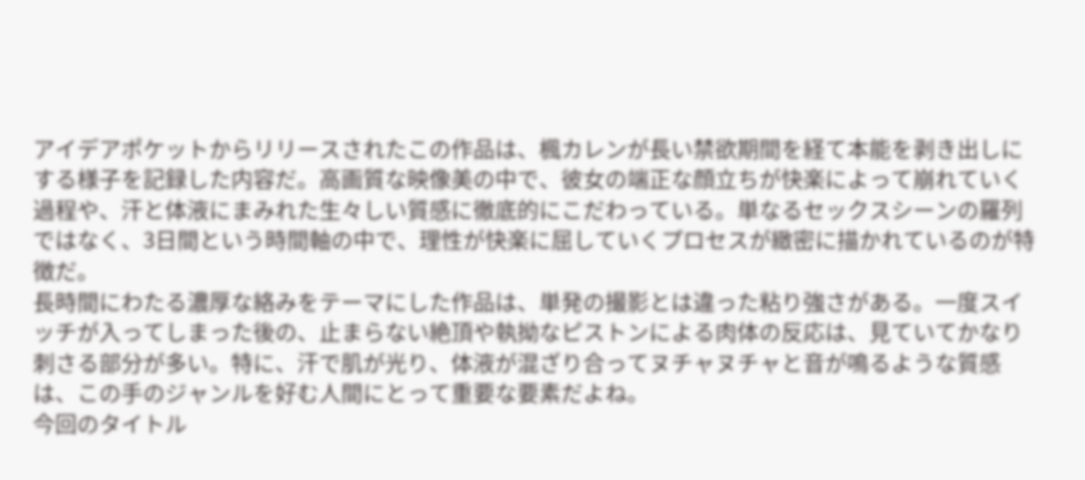アイデアポケットからリリースされたこの作品は、楓カレンが長い禁欲期間を経て本能を剥き出しにする様子を記録した内容だ。高画質な映像美の中で、彼女の端正な顔立ちが快楽によって崩れていく過程や、汗と体液にまみれた生々しい質感に徹底的にこだわっている。単なるセックスシーンの羅列ではなく、3日間という時間軸の中で、理性が快楽に屈していくプロセスが緻密に描かれているのが特徴だ。
長時間にわたる濃厚な絡みをテーマにした作品は、単発の撮影とは違った粘り強さがある。一度スイッチが入ってしまった後の、止まらない絶頂や執拗なピストンによる肉体の反応は、見ていてかなり刺さる部分が多い。特に、汗で肌が光り、体液が混ざり合ってヌチャヌチャと音が鳴るような質感は、この手のジャンルを好む人間にとって重要な要素だよね。
今回のタイトル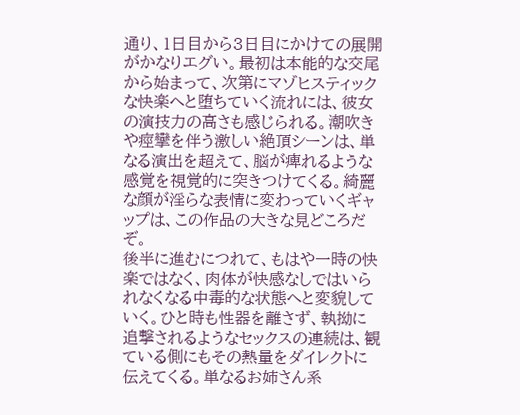通り、1日目から3日目にかけての展開がかなりエグい。最初は本能的な交尾から始まって、次第にマゾヒスティックな快楽へと堕ちていく流れには、彼女の演技力の高さも感じられる。潮吹きや痙攣を伴う激しい絶頂シーンは、単なる演出を超えて、脳が痺れるような感覚を視覚的に突きつけてくる。綺麗な顔が淫らな表情に変わっていくギャップは、この作品の大きな見どころだぞ。
後半に進むにつれて、もはや一時の快楽ではなく、肉体が快感なしではいられなくなる中毒的な状態へと変貌していく。ひと時も性器を離さず、執拗に追撃されるようなセックスの連続は、観ている側にもその熱量をダイレクトに伝えてくる。単なるお姉さん系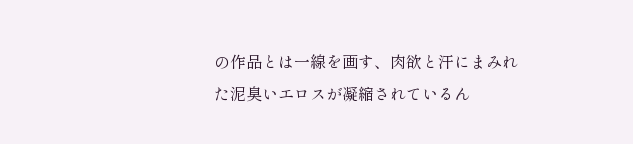の作品とは一線を画す、肉欲と汗にまみれた泥臭いエロスが凝縮されているん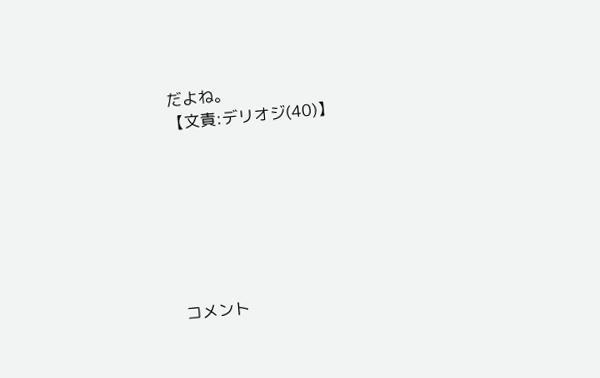だよね。
【文責:デリオジ(40)】







コメント